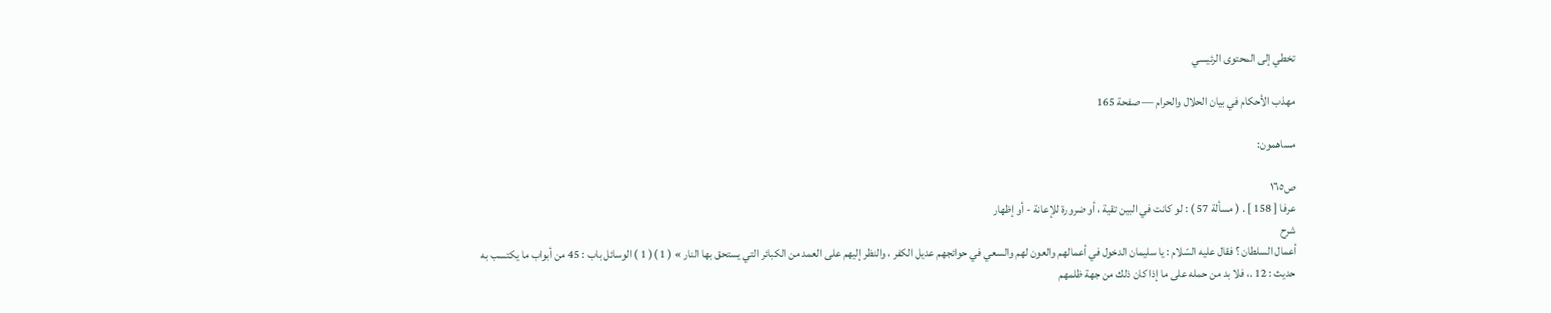تخطي إلى المحتوى الرئيسي

مهذب الأحكام في بيان الحلال والحرام — صفحة 165

مساهمون:

ص١٦٥
عرفا [ 158 ] . ( مسألة 57 ) : لو كانت في البين تقية ، أو ضرورة للإعانة - أو إظهار
شرح
أعمال السلطان ؟ فقال عليه السّلام : يا سليمان الدخول في أعمالهم والعون لهم والسعي في حوائجهم عديل الكفر ، والنظر إليهم على العمد من الكبائر التي يستحق بها النار » ( 1 )( 1 ) الوسائل باب : 45 من أبواب ما يكتسب به حديث : 12 .، فلا بد من حمله على ما إذا كان ذلك من جهة ظلمهم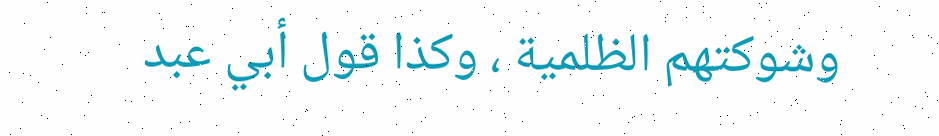وشوكتهم الظلمية ، وكذا قول أبي عبد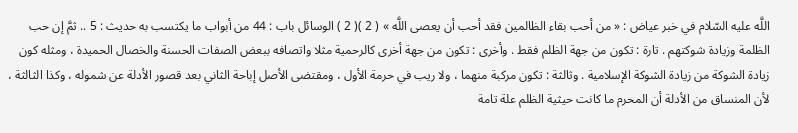اللَّه عليه السّلام في خبر عياض : « من أحب بقاء الظالمين فقد أحب أن يعصى اللَّه » ( 2 )( 2 ) الوسائل باب : 44 من أبواب ما يكتسب به حديث : 5 .. ثمَّ إن حب الظلمة وزيادة شوكتهم . تارة : تكون من جهة الظلم فقط . وأخرى : تكون من جهة أخرى كالرحمية مثلا واتصافه ببعض الصفات الحسنة والخصال الحميدة ، ومثله كون زيادة الشوكة من زيادة الشوكة الإسلامية . وثالثة : تكون مركبة منهما ، ولا ريب في حرمة الأول ، ومقتضى الأصل إباحة الثاني بعد قصور الأدلة عن شموله ، وكذا الثالثة ، لأن المنساق من الأدلة أن المحرم ما كانت حيثية الظلم علة تامة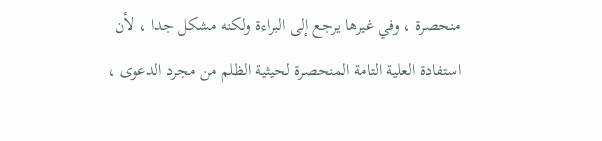منحصرة ، وفي غيرها يرجع إلى البراءة ولكنه مشكل جدا ، لأن استفادة العلية التامة المنحصرة لحيثية الظلم من مجرد الدعوى ،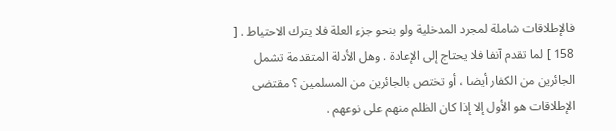فالإطلاقات شاملة لمجرد المدخلية ولو بنحو جزء العلة فلا يترك الاحتياط . [ 158 ] لما تقدم آنفا فلا يحتاج إلى الإعادة . وهل الأدلة المتقدمة تشمل الجائرين من الكفار أيضا ، أو تختص بالجائرين من المسلمين ؟ مقتضى الإطلاقات هو الأول إلا إذا كان الظلم منهم على نوعهم .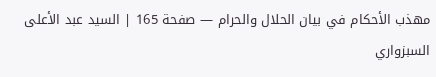مهذب الأحكام في بيان الحلال والحرام — صفحة 165 | السيد عبد الأعلى السبزواري